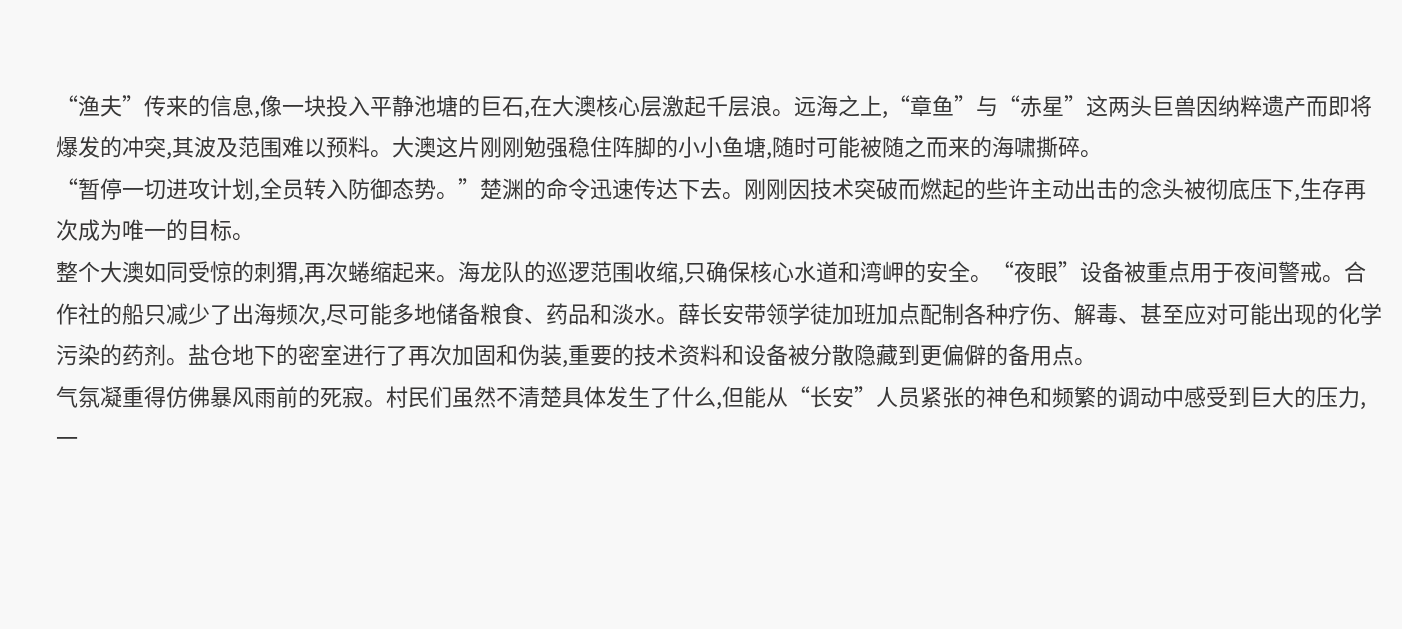“渔夫”传来的信息,像一块投入平静池塘的巨石,在大澳核心层激起千层浪。远海之上,“章鱼”与“赤星”这两头巨兽因纳粹遗产而即将爆发的冲突,其波及范围难以预料。大澳这片刚刚勉强稳住阵脚的小小鱼塘,随时可能被随之而来的海啸撕碎。
“暂停一切进攻计划,全员转入防御态势。”楚渊的命令迅速传达下去。刚刚因技术突破而燃起的些许主动出击的念头被彻底压下,生存再次成为唯一的目标。
整个大澳如同受惊的刺猬,再次蜷缩起来。海龙队的巡逻范围收缩,只确保核心水道和湾岬的安全。“夜眼”设备被重点用于夜间警戒。合作社的船只减少了出海频次,尽可能多地储备粮食、药品和淡水。薛长安带领学徒加班加点配制各种疗伤、解毒、甚至应对可能出现的化学污染的药剂。盐仓地下的密室进行了再次加固和伪装,重要的技术资料和设备被分散隐藏到更偏僻的备用点。
气氛凝重得仿佛暴风雨前的死寂。村民们虽然不清楚具体发生了什么,但能从“长安”人员紧张的神色和频繁的调动中感受到巨大的压力,一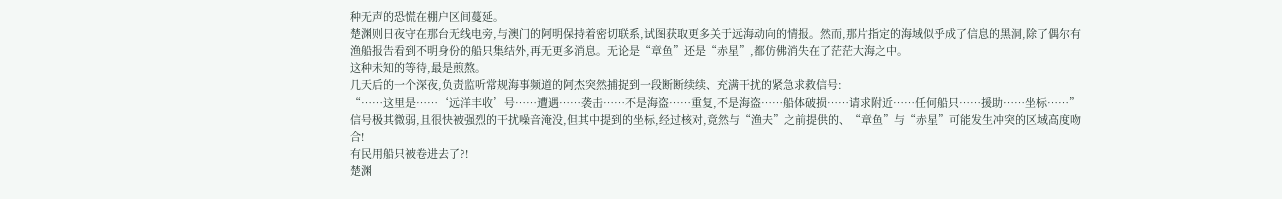种无声的恐慌在棚户区间蔓延。
楚渊则日夜守在那台无线电旁,与澳门的阿明保持着密切联系,试图获取更多关于远海动向的情报。然而,那片指定的海域似乎成了信息的黑洞,除了偶尔有渔船报告看到不明身份的船只集结外,再无更多消息。无论是“章鱼”还是“赤星”,都仿佛消失在了茫茫大海之中。
这种未知的等待,最是煎熬。
几天后的一个深夜,负责监听常规海事频道的阿杰突然捕捉到一段断断续续、充满干扰的紧急求救信号:
“……这里是……‘远洋丰收’号……遭遇……袭击……不是海盗……重复,不是海盗……船体破损……请求附近……任何船只……援助……坐标……”
信号极其微弱,且很快被强烈的干扰噪音淹没,但其中提到的坐标,经过核对,竟然与“渔夫”之前提供的、“章鱼”与“赤星”可能发生冲突的区域高度吻合!
有民用船只被卷进去了?!
楚渊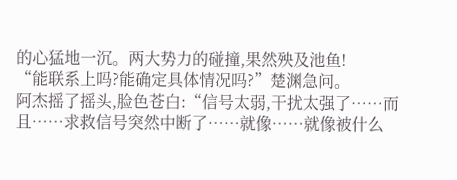的心猛地一沉。两大势力的碰撞,果然殃及池鱼!
“能联系上吗?能确定具体情况吗?”楚渊急问。
阿杰摇了摇头,脸色苍白:“信号太弱,干扰太强了……而且……求救信号突然中断了……就像……就像被什么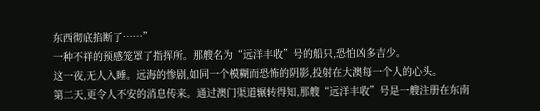东西彻底掐断了……”
一种不祥的预感笼罩了指挥所。那艘名为“远洋丰收”号的船只,恐怕凶多吉少。
这一夜,无人入睡。远海的惨剧,如同一个模糊而恐怖的阴影,投射在大澳每一个人的心头。
第二天,更令人不安的消息传来。通过澳门渠道辗转得知,那艘“远洋丰收”号是一艘注册在东南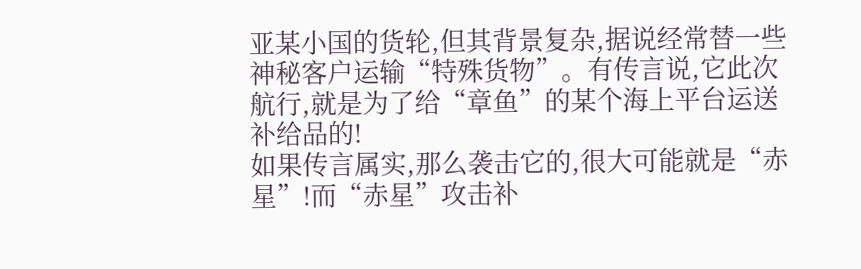亚某小国的货轮,但其背景复杂,据说经常替一些神秘客户运输“特殊货物”。有传言说,它此次航行,就是为了给“章鱼”的某个海上平台运送补给品的!
如果传言属实,那么袭击它的,很大可能就是“赤星”!而“赤星”攻击补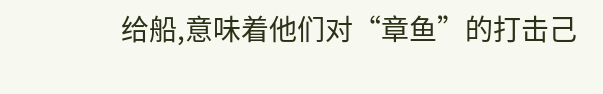给船,意味着他们对“章鱼”的打击己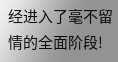经进入了毫不留情的全面阶段!